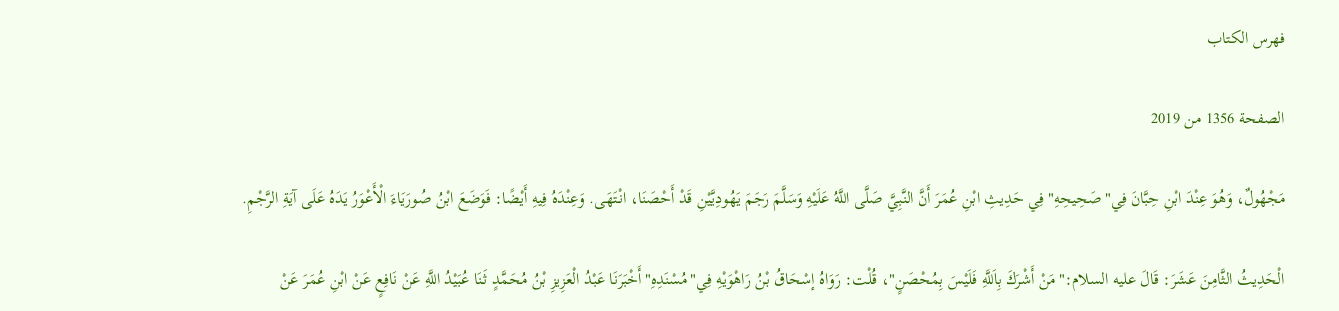فهرس الكتاب

الصفحة 1356 من 2019

مَجْهُولٌ، وَهُوَ عِنْدَ ابْنِ حِبَّانَ فِي"صَحِيحِهِ"فِي حَدِيثِ ابْنِ عُمَرَ أَنَّ النَّبِيَّ صَلَّى اللَّهُ عَلَيْهِ وَسَلَّمَ رَجَمَ يَهُودِيَّيْنِ قَدْ أَحْصَنَا، انْتَهَى. وَعِنْدَهُ فِيهِ أَيْضًا: فَوَضَعَ ابْنُ صُورَيَاءَ الْأَعْوَرُ يَدَهُ عَلَى آيَةِ الرَّجْمِ.

الْحَدِيثُ الثَّامِنَ عَشَرَ: قَالَ عليه السلام:"مَنْ أَشْرَكَ بِاَللَّهِ فَلَيْسَ بِمُحْصَنٍ"، قُلْت: رَوَاهُ إسْحَاقُ بْنُ رَاهْوَيْهِ فِي"مُسْنَدِهِ"أَخْبَرَنَا عَبْدُ الْعَزِيزِ بْنُ مُحَمَّدٍ ثَنَا عُبَيْدُ اللَّهِ عَنْ نَافِعٍ عَنْ ابْنِ عُمَرَ عَنْ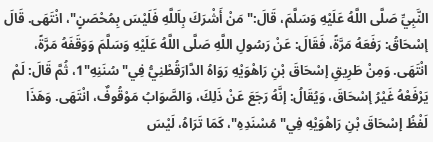النَّبِيِّ صَلَّى اللَّهُ عَلَيْهِ وَسَلَّمَ، قَالَ:"مَنْ أَشْرَكَ بِاَللَّهِ فَلَيْسَ بِمُحْصَنٍ"، انْتَهَى. قَالَ إسْحَاقُ: رَفَعَهُ مَرَّةً، فَقَالَ: عَنْ رَسُولِ اللَّهِ صَلَّى اللَّهُ عَلَيْهِ وَسَلَّمَ وَوَقَفَهُ مَرَّةً، انْتَهَى. وَمِنْ طَرِيقِ إسْحَاقَ بْنِ رَاهْوَيْهِ رَوَاهُ الدَّارَقُطْنِيُّ فِي"سُنَنِهِ"1، ثُمَّ قَالَ: لَمْ يَرْفَعْهُ غَيْرُ إسْحَاقَ، وَيُقَالُ: إنَّهُ رَجَعَ عَنْ ذَلِكَ، وَالصَّوَابُ مَوْقُوفٌ، انْتَهَى. وَهَذَا لَفْظُ إسْحَاقَ بْنِ رَاهْوَيْهِ فِي"مُسْنَدِهِ"، كَمَا تَرَاهُ، لَيْسَ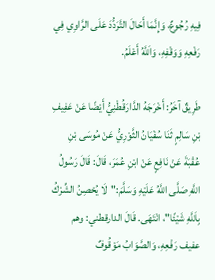فِيهِ رُجُوعٌ، وَإِنَّمَا أَحَالَ التَّرَدُّدَ عَلَى الرَّاوِي فِي رَفْعِهِ وَوَقْفِهِ، وَاَللَّهُ أَعْلَمُ.

طَرِيقٌ آخَرُ: أَخْرَجَهُ الدَّارَقُطْنِيُّ أَيْضًا عَنْ عَفِيفِ بْنِ سَالِمٍ ثَنَا سُفْيَانُ الثَّوْرِيُّ عَنْ مُوسَى بْنِ عُقْبَةَ عَنْ نَافِعٍ عَنْ ابْنِ عُمَرَ، قَالَ: قَالَ رَسُولُ اللَّهِ صَلَّى اللَّهُ عَلَيْهِ وَسَلَّمَ:"لَا يُحْصِنُ الشِّرْكُ بِاَللَّهِ شَيْئًا"، انْتَهَى. قَالَ الدارقطني: وهم عفيف رَفْعِهِ، وَالصَّوَابُ مَوْقُوفٌ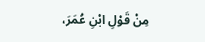مِنْ قَوْلِ ابْنِ عُمَرَ،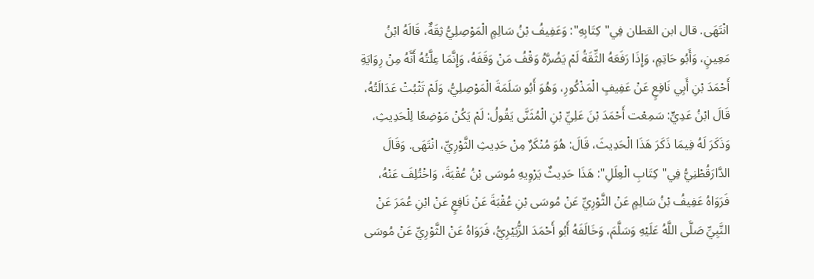انْتَهَى. قال ابن القطان فِي"كِتَابِهِ": وَعَفِيفُ بْنُ سَالِمٍ الْمَوْصِلِيُّ ثِقَةٌ، قَالَهُ ابْنُ مَعِينٍ، وَأَبُو حَاتِمٍ، وَإِذَا رَفَعَهُ الثِّقَةُ لَمْ يَضُرَّهُ وَقْفُ مَنْ وَقَفَهُ، وَإِنَّمَا عِلَّتُهُ أَنَّهُ مِنْ رِوَايَةِ أَحْمَدَ بْنِ أَبِي نَافِعٍ عَنْ عَفِيفٍ الْمَذْكُورِ، وَهُوَ أَبُو سَلَمَةَ الْمَوْصِلِيُّ، وَلَمْ تَثْبُتْ عَدَالَتُهُ، قَالَ ابْنُ عَدِيٍّ: سَمِعْت أَحْمَدَ بْنَ عَلِيِّ بْنِ الْمُثَنَّى يَقُولُ: لَمْ يَكُنْ مَوْضِعًا لِلْحَدِيثِ، وَذَكَرَ لَهُ فِيمَا ذَكَرَ هَذَا الْحَدِيثَ، قَالَ: هُوَ مُنْكَرٌ مِنْ حَدِيثِ الثَّوْرِيِّ، انْتَهَى. وَقَالَ الدَّارَقُطْنِيُّ فِي"كِتَابِ الْعِلَلِ": هَذَا حَدِيثٌ يَرْوِيهِ مُوسَى بْنُ عُقْبَةَ، وَاخْتُلِفَ عَنْهُ، فَرَوَاهُ عَفِيفُ بْنُ سَالِمٍ عَنْ الثَّوْرِيِّ عَنْ مُوسَى بْنِ عُقْبَةَ عَنْ نَافِعٍ عَنْ ابْنِ عُمَرَ عَنْ النَّبِيِّ صَلَّى اللَّهُ عَلَيْهِ وَسَلَّمَ، وَخَالَفَهُ أَبُو أَحْمَدَ الزُّبَيْرِيُّ، فَرَوَاهُ عَنْ الثَّوْرِيِّ عَنْ مُوسَى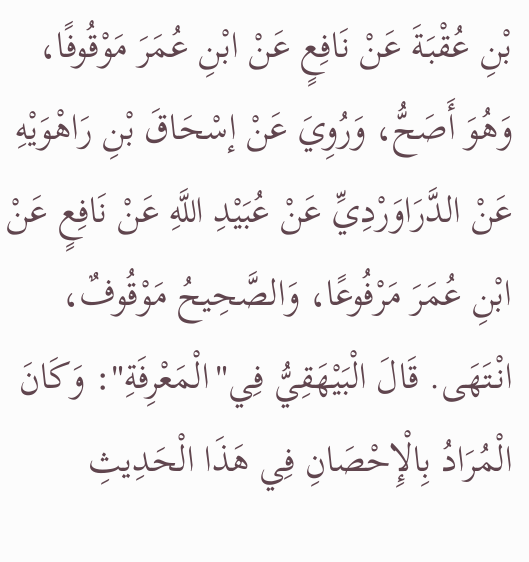بْنِ عُقْبَةَ عَنْ نَافِعٍ عَنْ ابْنِ عُمَرَ مَوْقُوفًا، وَهُوَ أَصَحُّ، وَرُوِيَ عَنْ إسْحَاقَ بْنِ رَاهْوَيْهِ عَنْ الدَّرَاوَرْدِيِّ عَنْ عُبَيْدِ اللَّهِ عَنْ نَافِعٍ عَنْ ابْنِ عُمَرَ مَرْفُوعًا، وَالصَّحِيحُ مَوْقُوفٌ، انْتَهَى. قَالَ الْبَيْهَقِيُّ فِي"الْمَعْرِفَةِ": وَكَانَ الْمُرَادُ بِالْإِحْصَانِ فِي هَذَا الْحَدِيثِ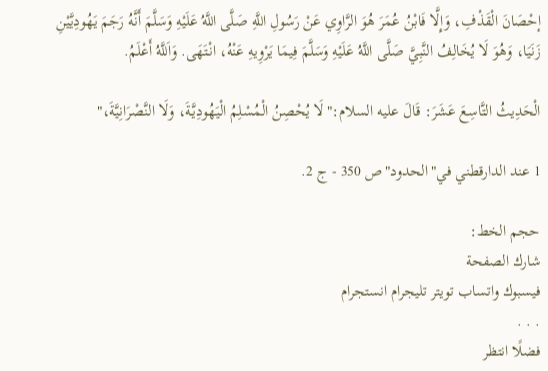إحْصَانَ الْقَذْفِ، وَإِلَّا فَابْنُ عُمَرَ هُوَ الرَّاوِي عَنْ رَسُولِ اللَّهِ صَلَّى اللَّهُ عَلَيْهِ وَسَلَّمَ أَنَّهُ رَجَمَ يَهُودِيَّيْنِ زَنَيَا، وَهُوَ لَا يُخَالِفُ النَّبِيَّ صَلَّى اللَّهُ عَلَيْهِ وَسَلَّمَ فِيمَا يَرْوِيهِ عَنْهُ، انْتَهَى. وَاَللَّهُ أَعْلَمُ.

الْحَدِيثُ التَّاسِعَ عَشَرَ: قَالَ عليه السلام:"لَا يُحْصِنُ الْمُسْلِمُ الْيَهُودِيَّةَ، وَلَا النَّصْرَانِيَّةَ،"

1 عند الدارقطني في"الحدود"ص 350 - ج 2.

حجم الخط:
شارك الصفحة
فيسبوك واتساب تويتر تليجرام انستجرام
. . .
فضلًا انتظر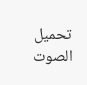تحميل الصوت